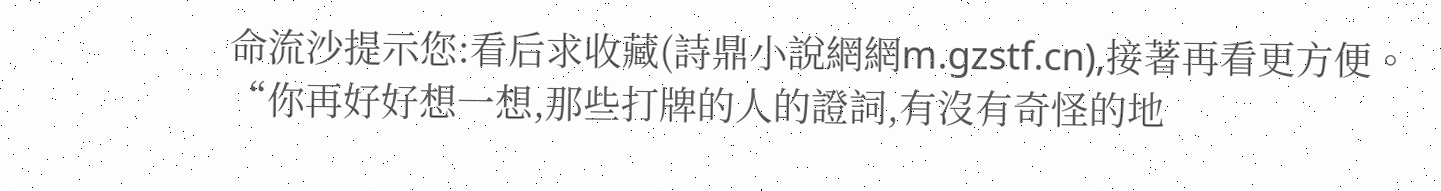命流沙提示您:看后求收藏(詩鼎小說網網m.gzstf.cn),接著再看更方便。
“你再好好想一想,那些打牌的人的證詞,有沒有奇怪的地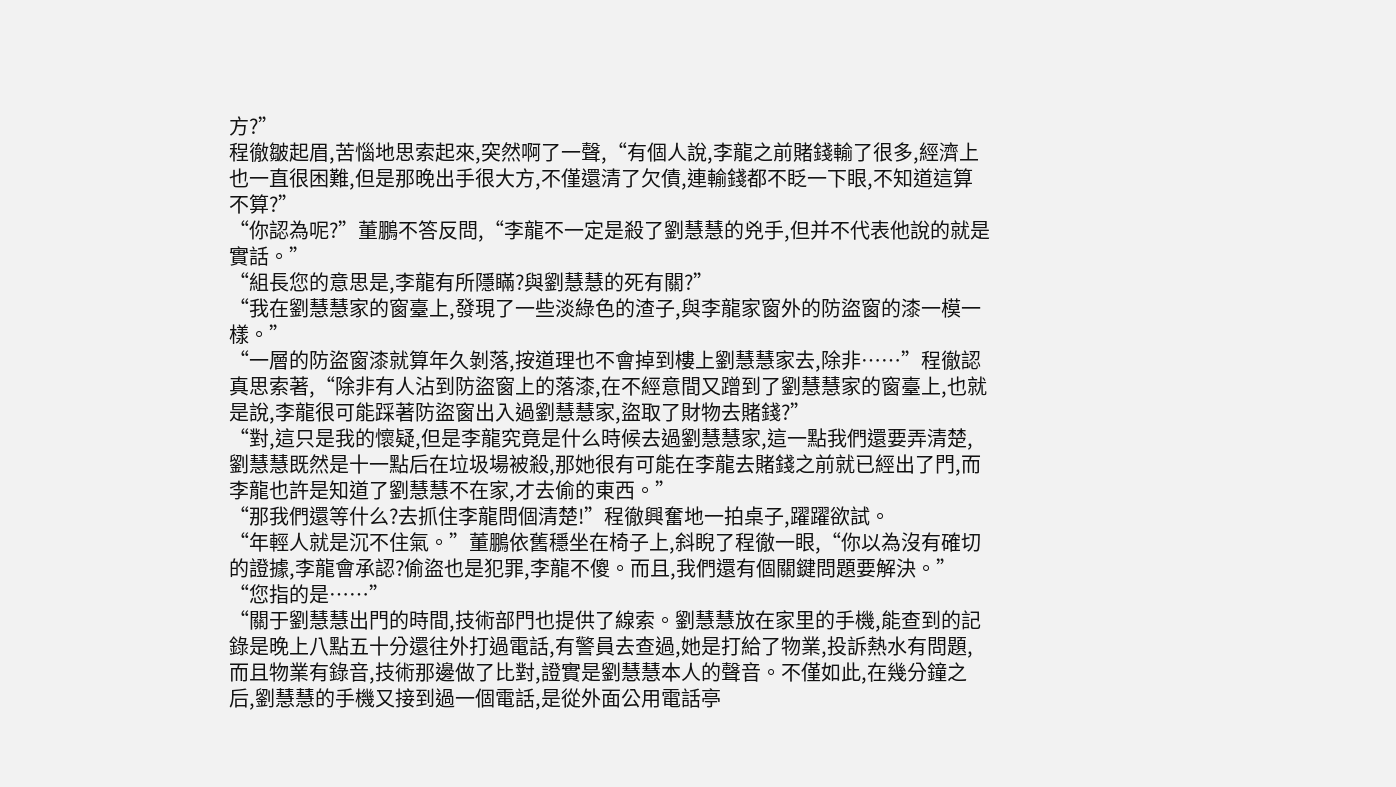方?”
程徹皺起眉,苦惱地思索起來,突然啊了一聲,“有個人說,李龍之前賭錢輸了很多,經濟上也一直很困難,但是那晚出手很大方,不僅還清了欠債,連輸錢都不眨一下眼,不知道這算不算?”
“你認為呢?”董鵬不答反問,“李龍不一定是殺了劉慧慧的兇手,但并不代表他說的就是實話。”
“組長您的意思是,李龍有所隱瞞?與劉慧慧的死有關?”
“我在劉慧慧家的窗臺上,發現了一些淡綠色的渣子,與李龍家窗外的防盜窗的漆一模一樣。”
“一層的防盜窗漆就算年久剝落,按道理也不會掉到樓上劉慧慧家去,除非……”程徹認真思索著,“除非有人沾到防盜窗上的落漆,在不經意間又蹭到了劉慧慧家的窗臺上,也就是說,李龍很可能踩著防盜窗出入過劉慧慧家,盜取了財物去賭錢?”
“對,這只是我的懷疑,但是李龍究竟是什么時候去過劉慧慧家,這一點我們還要弄清楚,劉慧慧既然是十一點后在垃圾場被殺,那她很有可能在李龍去賭錢之前就已經出了門,而李龍也許是知道了劉慧慧不在家,才去偷的東西。”
“那我們還等什么?去抓住李龍問個清楚!”程徹興奮地一拍桌子,躍躍欲試。
“年輕人就是沉不住氣。”董鵬依舊穩坐在椅子上,斜睨了程徹一眼,“你以為沒有確切的證據,李龍會承認?偷盜也是犯罪,李龍不傻。而且,我們還有個關鍵問題要解決。”
“您指的是……”
“關于劉慧慧出門的時間,技術部門也提供了線索。劉慧慧放在家里的手機,能查到的記錄是晚上八點五十分還往外打過電話,有警員去查過,她是打給了物業,投訴熱水有問題,而且物業有錄音,技術那邊做了比對,證實是劉慧慧本人的聲音。不僅如此,在幾分鐘之后,劉慧慧的手機又接到過一個電話,是從外面公用電話亭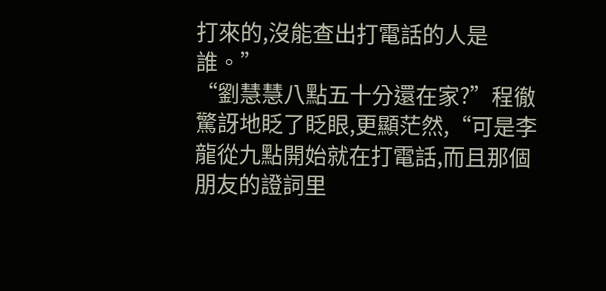打來的,沒能查出打電話的人是誰。”
“劉慧慧八點五十分還在家?”程徹驚訝地眨了眨眼,更顯茫然,“可是李龍從九點開始就在打電話,而且那個朋友的證詞里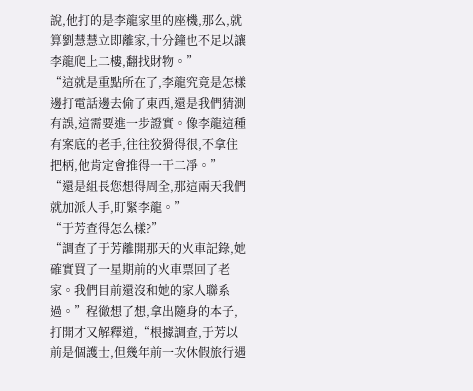說,他打的是李龍家里的座機,那么,就算劉慧慧立即離家,十分鐘也不足以讓李龍爬上二樓,翻找財物。”
“這就是重點所在了,李龍究竟是怎樣邊打電話邊去偷了東西,還是我們猜測有誤,這需要進一步證實。像李龍這種有案底的老手,往往狡猾得很,不拿住把柄,他肯定會推得一干二凈。”
“還是組長您想得周全,那這兩天我們就加派人手,盯緊李龍。”
“于芳查得怎么樣?”
“調查了于芳離開那天的火車記錄,她確實買了一星期前的火車票回了老家。我們目前還沒和她的家人聯系過。”程徹想了想,拿出隨身的本子,打開才又解釋道,“根據調查,于芳以前是個護士,但幾年前一次休假旅行遇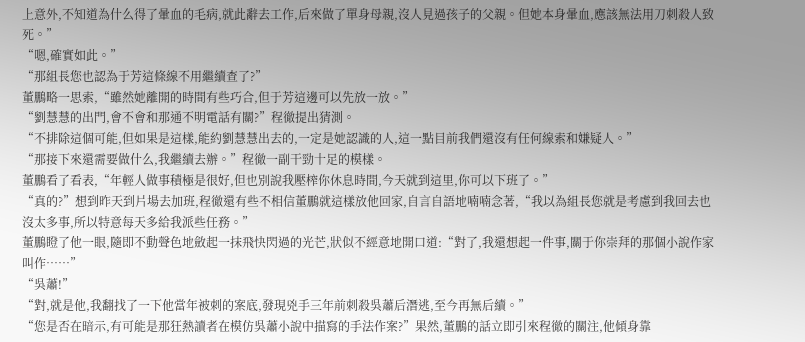上意外,不知道為什么得了暈血的毛病,就此辭去工作,后來做了單身母親,沒人見過孩子的父親。但她本身暈血,應該無法用刀刺殺人致死。”
“嗯,確實如此。”
“那組長您也認為于芳這條線不用繼續查了?”
董鵬略一思索,“雖然她離開的時間有些巧合,但于芳這邊可以先放一放。”
“劉慧慧的出門,會不會和那通不明電話有關?”程徹提出猜測。
“不排除這個可能,但如果是這樣,能約劉慧慧出去的,一定是她認識的人,這一點目前我們還沒有任何線索和嫌疑人。”
“那接下來還需要做什么,我繼續去辦。”程徹一副干勁十足的模樣。
董鵬看了看表,“年輕人做事積極是很好,但也別說我壓榨你休息時間,今天就到這里,你可以下班了。”
“真的?”想到昨天到片場去加班,程徹還有些不相信董鵬就這樣放他回家,自言自語地喃喃念著,“我以為組長您就是考慮到我回去也沒太多事,所以特意每天多給我派些任務。”
董鵬瞪了他一眼,隨即不動聲色地斂起一抹飛快閃過的光芒,狀似不經意地開口道:“對了,我還想起一件事,關于你崇拜的那個小說作家叫作……”
“吳蕭!”
“對,就是他,我翻找了一下他當年被刺的案底,發現兇手三年前刺殺吳蕭后潛逃,至今再無后續。”
“您是否在暗示,有可能是那狂熱讀者在模仿吳蕭小說中描寫的手法作案?”果然,董鵬的話立即引來程徹的關注,他傾身靠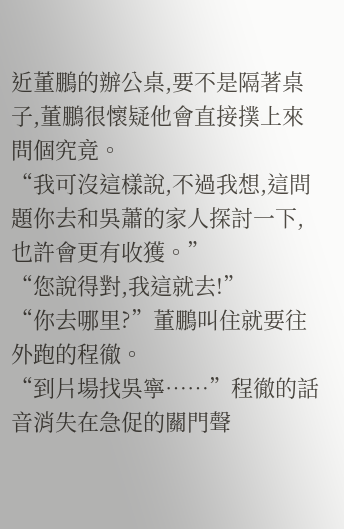近董鵬的辦公桌,要不是隔著桌子,董鵬很懷疑他會直接撲上來問個究竟。
“我可沒這樣說,不過我想,這問題你去和吳蕭的家人探討一下,也許會更有收獲。”
“您說得對,我這就去!”
“你去哪里?”董鵬叫住就要往外跑的程徹。
“到片場找吳寧……”程徹的話音消失在急促的關門聲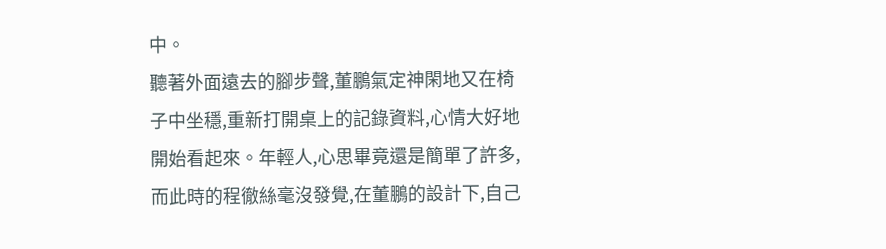中。
聽著外面遠去的腳步聲,董鵬氣定神閑地又在椅子中坐穩,重新打開桌上的記錄資料,心情大好地開始看起來。年輕人,心思畢竟還是簡單了許多,而此時的程徹絲毫沒發覺,在董鵬的設計下,自己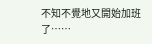不知不覺地又開始加班了……